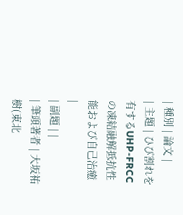| 種別 | 論文 |
| 主題 | ひび割れを有するUHP-FRCCの凍結融解抵抗性能および自己治癒 |
| 副題 | |
| 筆頭著者 | 大坂祐樹(東北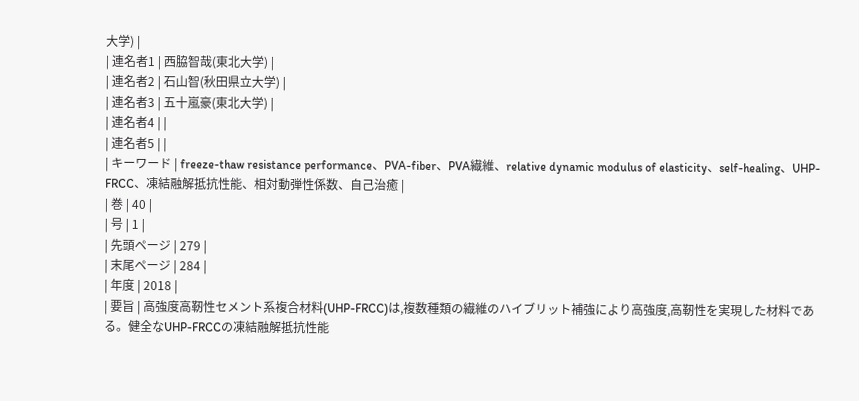大学) |
| 連名者1 | 西脇智哉(東北大学) |
| 連名者2 | 石山智(秋田県立大学) |
| 連名者3 | 五十嵐豪(東北大学) |
| 連名者4 | |
| 連名者5 | |
| キーワード | freeze-thaw resistance performance、PVA-fiber、PVA繊維、relative dynamic modulus of elasticity、self-healing、UHP-FRCC、凍結融解抵抗性能、相対動弾性係数、自己治癒 |
| 巻 | 40 |
| 号 | 1 |
| 先頭ページ | 279 |
| 末尾ページ | 284 |
| 年度 | 2018 |
| 要旨 | 高強度高靭性セメント系複合材料(UHP-FRCC)は,複数種類の繊維のハイブリット補強により高強度,高靭性を実現した材料である。健全なUHP-FRCCの凍結融解抵抗性能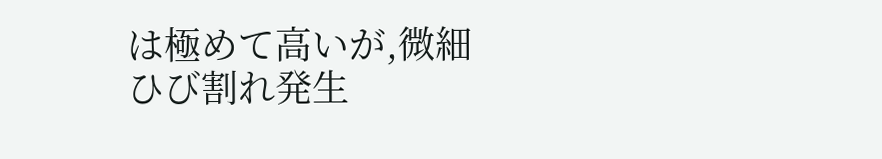は極めて高いが,微細ひび割れ発生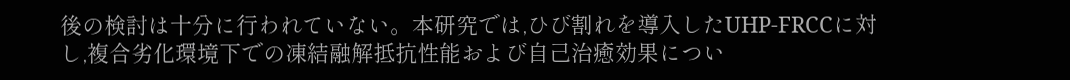後の検討は十分に行われていない。本研究では,ひび割れを導入したUHP-FRCCに対し,複合劣化環境下での凍結融解抵抗性能および自己治癒効果につい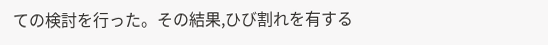ての検討を行った。その結果,ひび割れを有する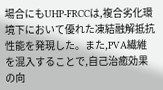場合にもUHP-FRCCは,複合劣化環境下において優れた凍結融解抵抗性能を発現した。また,PVA繊維を混入することで,自己治癒効果の向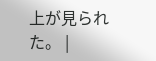上が見られた。 |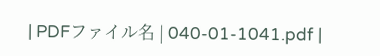| PDFファイル名 | 040-01-1041.pdf |